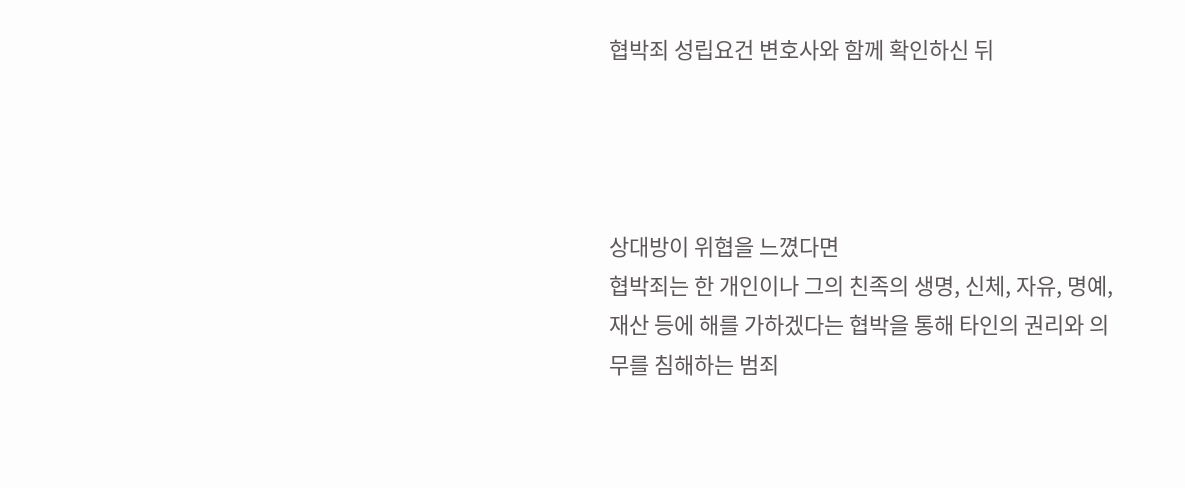협박죄 성립요건 변호사와 함께 확인하신 뒤




상대방이 위협을 느꼈다면
협박죄는 한 개인이나 그의 친족의 생명, 신체, 자유, 명예, 재산 등에 해를 가하겠다는 협박을 통해 타인의 권리와 의무를 침해하는 범죄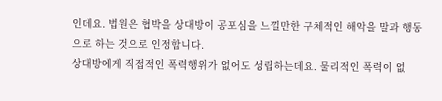인데요. 법원은 협박을 상대방이 공포심을 느낄만한 구체적인 해악을 말과 행동으로 하는 것으로 인정합니다.
상대방에게 직접적인 폭력행위가 없어도 성립하는데요. 물리적인 폭력이 없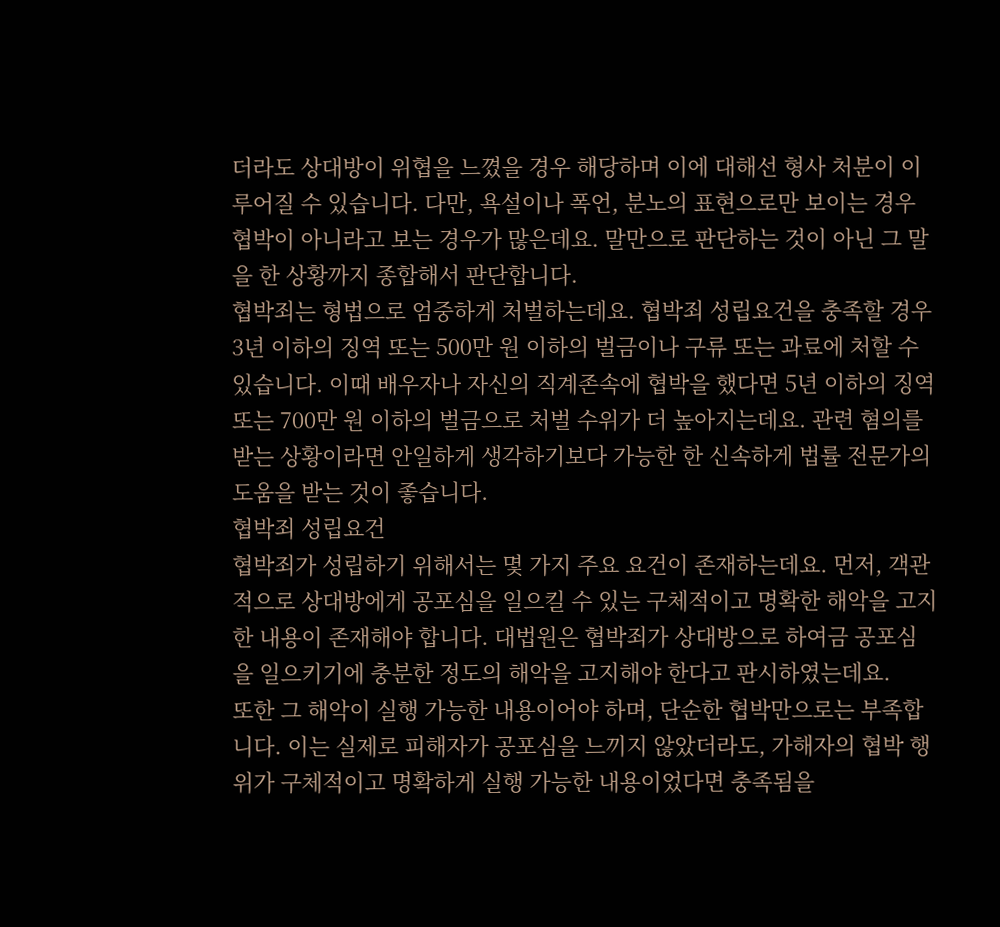더라도 상대방이 위협을 느꼈을 경우 해당하며 이에 대해선 형사 처분이 이루어질 수 있습니다. 다만, 욕설이나 폭언, 분노의 표현으로만 보이는 경우 협박이 아니라고 보는 경우가 많은데요. 말만으로 판단하는 것이 아닌 그 말을 한 상황까지 종합해서 판단합니다.
협박죄는 형법으로 엄중하게 처벌하는데요. 협박죄 성립요건을 충족할 경우 3년 이하의 징역 또는 500만 원 이하의 벌금이나 구류 또는 과료에 처할 수 있습니다. 이때 배우자나 자신의 직계존속에 협박을 했다면 5년 이하의 징역 또는 700만 원 이하의 벌금으로 처벌 수위가 더 높아지는데요. 관련 혐의를 받는 상황이라면 안일하게 생각하기보다 가능한 한 신속하게 법률 전문가의 도움을 받는 것이 좋습니다.
협박죄 성립요건
협박죄가 성립하기 위해서는 몇 가지 주요 요건이 존재하는데요. 먼저, 객관적으로 상대방에게 공포심을 일으킬 수 있는 구체적이고 명확한 해악을 고지한 내용이 존재해야 합니다. 대법원은 협박죄가 상대방으로 하여금 공포심을 일으키기에 충분한 정도의 해악을 고지해야 한다고 판시하였는데요.
또한 그 해악이 실행 가능한 내용이어야 하며, 단순한 협박만으로는 부족합니다. 이는 실제로 피해자가 공포심을 느끼지 않았더라도, 가해자의 협박 행위가 구체적이고 명확하게 실행 가능한 내용이었다면 충족됨을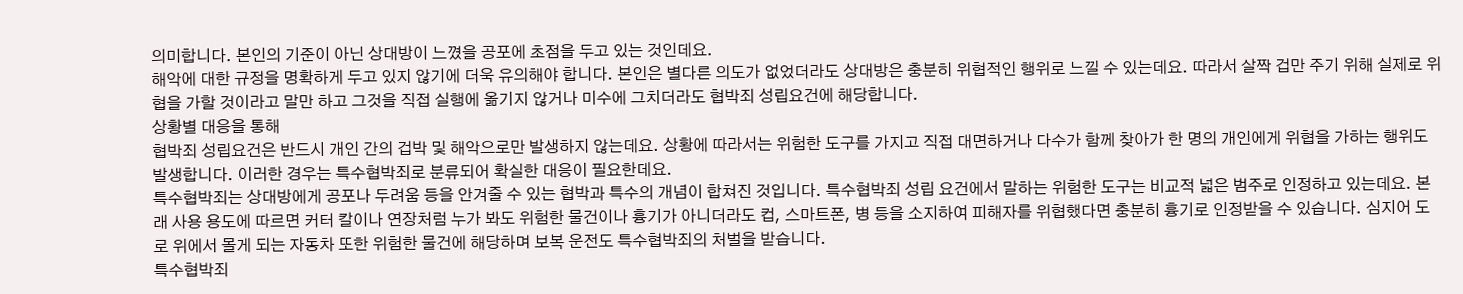의미합니다. 본인의 기준이 아닌 상대방이 느꼈을 공포에 초점을 두고 있는 것인데요.
해악에 대한 규정을 명확하게 두고 있지 않기에 더욱 유의해야 합니다. 본인은 별다른 의도가 없었더라도 상대방은 충분히 위협적인 행위로 느낄 수 있는데요. 따라서 살짝 겁만 주기 위해 실제로 위협을 가할 것이라고 말만 하고 그것을 직접 실행에 옮기지 않거나 미수에 그치더라도 협박죄 성립요건에 해당합니다.
상황별 대응을 통해
협박죄 성립요건은 반드시 개인 간의 겁박 및 해악으로만 발생하지 않는데요. 상황에 따라서는 위험한 도구를 가지고 직접 대면하거나 다수가 함께 찾아가 한 명의 개인에게 위협을 가하는 행위도 발생합니다. 이러한 경우는 특수협박죄로 분류되어 확실한 대응이 필요한데요.
특수협박죄는 상대방에게 공포나 두려움 등을 안겨줄 수 있는 협박과 특수의 개념이 합쳐진 것입니다. 특수협박죄 성립 요건에서 말하는 위험한 도구는 비교적 넓은 범주로 인정하고 있는데요. 본래 사용 용도에 따르면 커터 칼이나 연장처럼 누가 봐도 위험한 물건이나 흉기가 아니더라도 컵, 스마트폰, 병 등을 소지하여 피해자를 위협했다면 충분히 흉기로 인정받을 수 있습니다. 심지어 도로 위에서 몰게 되는 자동차 또한 위험한 물건에 해당하며 보복 운전도 특수협박죄의 처벌을 받습니다.
특수협박죄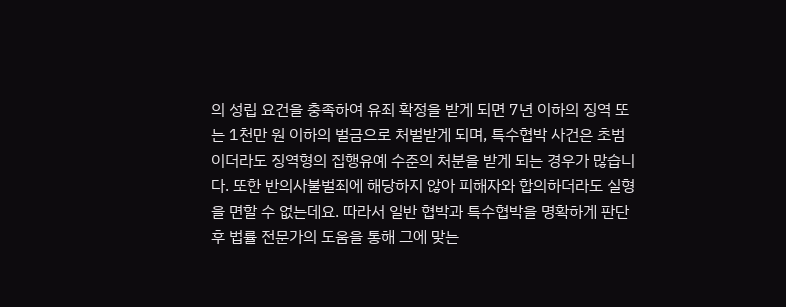의 성립 요건을 충족하여 유죄 확정을 받게 되면 7년 이하의 징역 또는 1천만 원 이하의 벌금으로 처벌받게 되며, 특수협박 사건은 초범이더라도 징역형의 집행유예 수준의 처분을 받게 되는 경우가 많습니다. 또한 반의사불벌죄에 해당하지 않아 피해자와 합의하더라도 실형을 면할 수 없는데요. 따라서 일반 협박과 특수협박을 명확하게 판단 후 법률 전문가의 도움을 통해 그에 맞는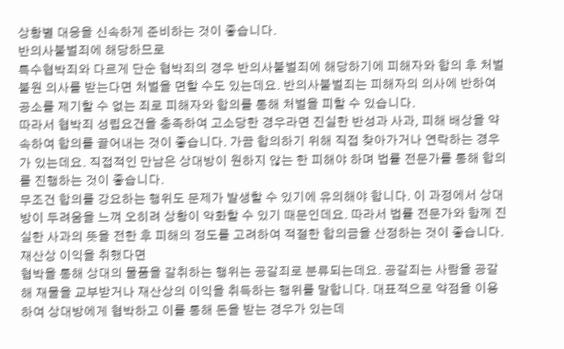상황별 대응을 신속하게 준비하는 것이 좋습니다.
반의사불벌죄에 해당하므로
특수협박죄와 다르게 단순 협박죄의 경우 반의사불벌죄에 해당하기에 피해자와 합의 후 처벌불원 의사를 받는다면 처벌을 면할 수도 있는데요. 반의사불벌죄는 피해자의 의사에 반하여 공소를 제기할 수 없는 죄로 피해자와 합의를 통해 처벌을 피할 수 있습니다.
따라서 협박죄 성립요건을 충족하여 고소당한 경우라면 진실한 반성과 사과, 피해 배상을 약속하여 합의를 끌어내는 것이 좋습니다. 가끔 합의하기 위해 직접 찾아가거나 연락하는 경우가 있는데요. 직접적인 만남은 상대방이 원하지 않는 한 피해야 하며 법률 전문가를 통해 합의를 진행하는 것이 좋습니다.
무조건 합의를 강요하는 행위도 문제가 발생할 수 있기에 유의해야 합니다. 이 과정에서 상대방이 두려움을 느껴 오히려 상황이 악화할 수 있기 때문인데요. 따라서 법률 전문가와 함께 진실한 사과의 뜻을 전한 후 피해의 정도를 고려하여 적절한 합의금을 산정하는 것이 좋습니다.
재산상 이익을 취했다면
협박을 통해 상대의 물품을 갈취하는 행위는 공갈죄로 분류되는데요. 공갈죄는 사람을 공갈해 재물을 교부받거나 재산상의 이익을 취득하는 행위를 말합니다. 대표적으로 약점을 이용하여 상대방에게 협박하고 이를 통해 돈을 받는 경우가 있는데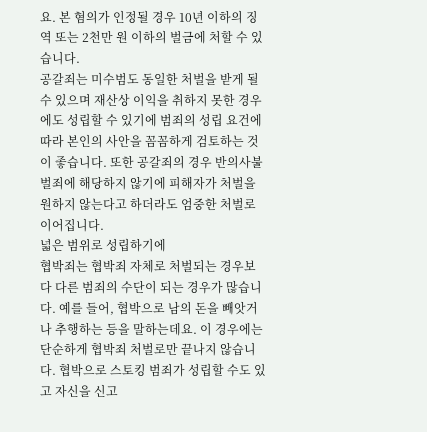요. 본 혐의가 인정될 경우 10년 이하의 징역 또는 2천만 원 이하의 벌금에 처할 수 있습니다.
공갈죄는 미수범도 동일한 처벌을 받게 될 수 있으며 재산상 이익을 취하지 못한 경우에도 성립할 수 있기에 범죄의 성립 요건에 따라 본인의 사안을 꼼꼼하게 검토하는 것이 좋습니다. 또한 공갈죄의 경우 반의사불벌죄에 해당하지 않기에 피해자가 처벌을 원하지 않는다고 하더라도 엄중한 처벌로 이어집니다.
넓은 범위로 성립하기에
협박죄는 협박죄 자체로 처벌되는 경우보다 다른 범죄의 수단이 되는 경우가 많습니다. 예를 들어, 협박으로 남의 돈을 빼앗거나 추행하는 등을 말하는데요. 이 경우에는 단순하게 협박죄 처벌로만 끝나지 않습니다. 협박으로 스토킹 범죄가 성립할 수도 있고 자신을 신고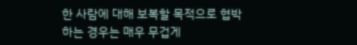한 사람에 대해 보복할 목적으로 협박하는 경우는 매우 무겁게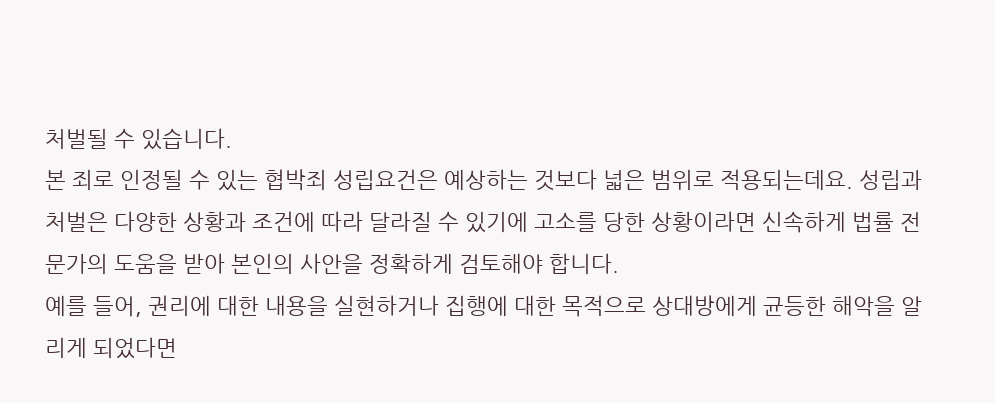처벌될 수 있습니다.
본 죄로 인정될 수 있는 협박죄 성립요건은 예상하는 것보다 넓은 범위로 적용되는데요. 성립과 처벌은 다양한 상황과 조건에 따라 달라질 수 있기에 고소를 당한 상황이라면 신속하게 법률 전문가의 도움을 받아 본인의 사안을 정확하게 검토해야 합니다.
예를 들어, 권리에 대한 내용을 실현하거나 집행에 대한 목적으로 상대방에게 균등한 해악을 알리게 되었다면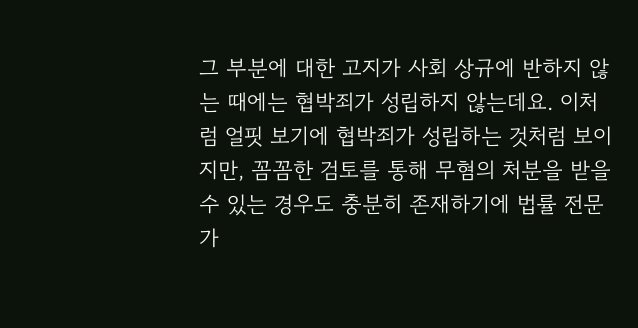그 부분에 대한 고지가 사회 상규에 반하지 않는 때에는 협박죄가 성립하지 않는데요. 이처럼 얼핏 보기에 협박죄가 성립하는 것처럼 보이지만, 꼼꼼한 검토를 통해 무혐의 처분을 받을 수 있는 경우도 충분히 존재하기에 법률 전문가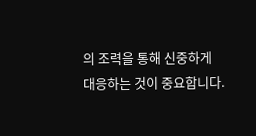의 조력을 통해 신중하게 대응하는 것이 중요합니다.